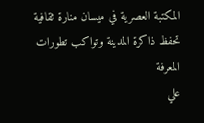المكتبة العصرية في ميسان منارة ثقافية تحفظ ذاكرة المدينة وتواكب تطورات المعرفة
علي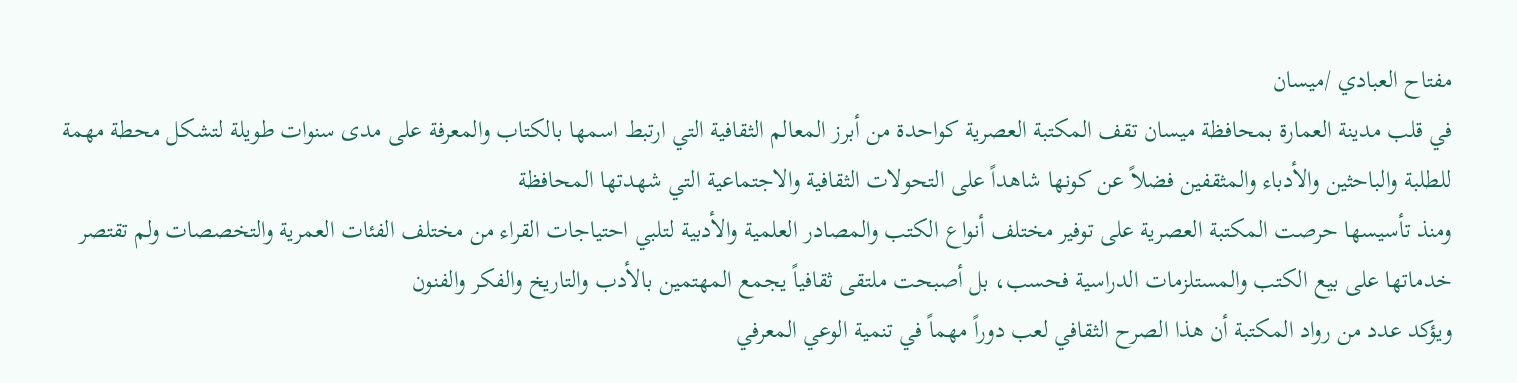مفتاح العبادي /ميسان
في قلب مدينة العمارة بمحافظة ميسان تقف المكتبة العصرية كواحدة من أبرز المعالم الثقافية التي ارتبط اسمها بالكتاب والمعرفة على مدى سنوات طويلة لتشكل محطة مهمة للطلبة والباحثين والأدباء والمثقفين فضلاً عن كونها شاهداً على التحولات الثقافية والاجتماعية التي شهدتها المحافظة
ومنذ تأسيسها حرصت المكتبة العصرية على توفير مختلف أنواع الكتب والمصادر العلمية والأدبية لتلبي احتياجات القراء من مختلف الفئات العمرية والتخصصات ولم تقتصر خدماتها على بيع الكتب والمستلزمات الدراسية فحسب، بل أصبحت ملتقى ثقافياً يجمع المهتمين بالأدب والتاريخ والفكر والفنون
ويؤكد عدد من رواد المكتبة أن هذا الصرح الثقافي لعب دوراً مهماً في تنمية الوعي المعرفي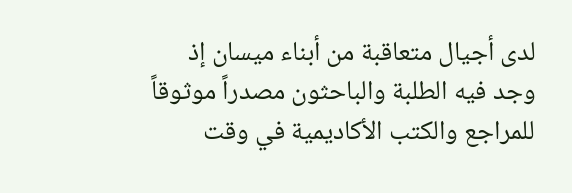لدى أجيال متعاقبة من أبناء ميسان إذ وجد فيه الطلبة والباحثون مصدراً موثوقاً للمراجع والكتب الأكاديمية في وقت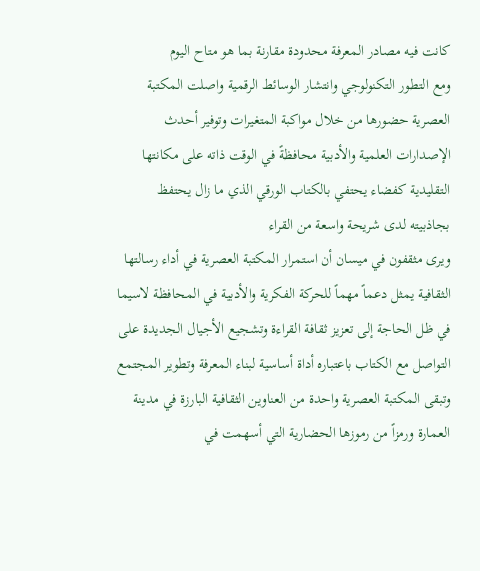كانت فيه مصادر المعرفة محدودة مقارنة بما هو متاح اليوم
ومع التطور التكنولوجي وانتشار الوسائط الرقمية واصلت المكتبة العصرية حضورها من خلال مواكبة المتغيرات وتوفير أحدث الإصدارات العلمية والأدبية محافظةً في الوقت ذاته على مكانتها التقليدية كفضاء يحتفي بالكتاب الورقي الذي ما زال يحتفظ بجاذبيته لدى شريحة واسعة من القراء
ويرى مثقفون في ميسان أن استمرار المكتبة العصرية في أداء رسالتها الثقافية يمثل دعماً مهماً للحركة الفكرية والأدبية في المحافظة لاسيما في ظل الحاجة إلى تعزيز ثقافة القراءة وتشجيع الأجيال الجديدة على التواصل مع الكتاب باعتباره أداة أساسية لبناء المعرفة وتطوير المجتمع
وتبقى المكتبة العصرية واحدة من العناوين الثقافية البارزة في مدينة العمارة ورمزاً من رموزها الحضارية التي أسهمت في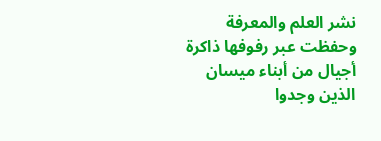نشر العلم والمعرفة وحفظت عبر رفوفها ذاكرة أجيال من أبناء ميسان الذين وجدوا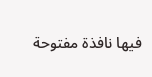فيها نافذة مفتوحة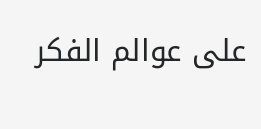على عوالم الفكر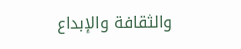والثقافة والإبداع